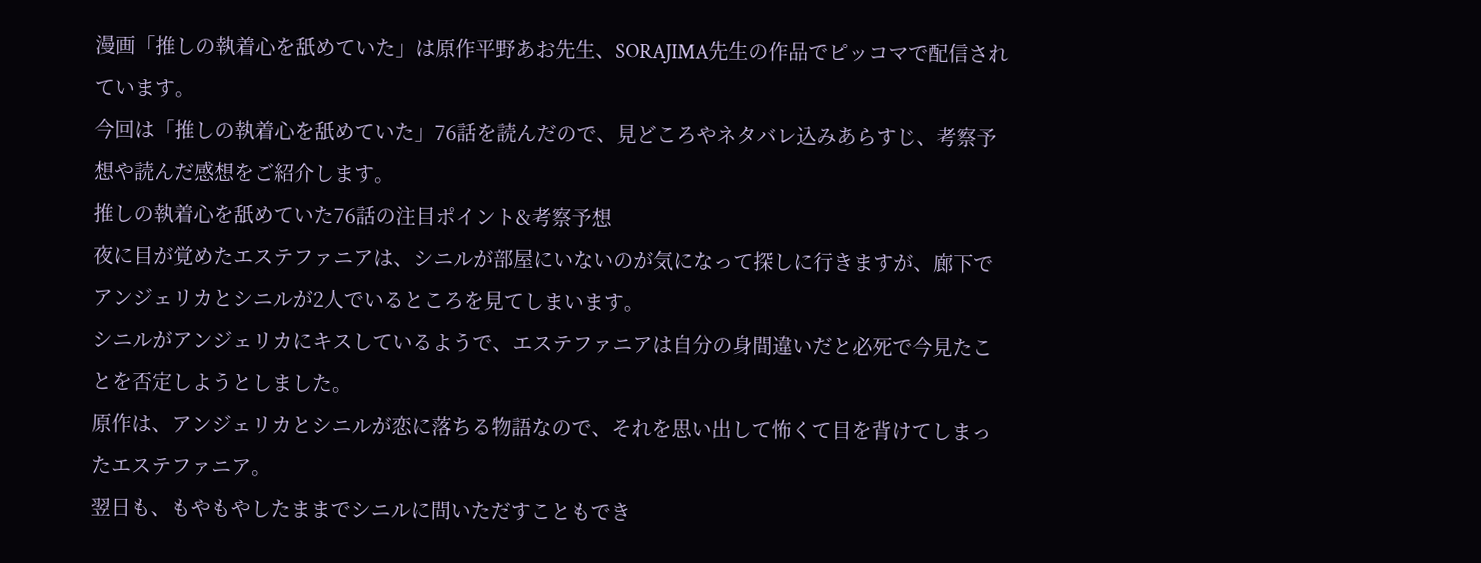漫画「推しの執着心を舐めていた」は原作平野あお先生、SORAJIMA先生の作品でピッコマで配信されています。
今回は「推しの執着心を舐めていた」76話を読んだので、見どころやネタバレ込みあらすじ、考察予想や読んだ感想をご紹介します。
推しの執着心を舐めていた76話の注目ポイント&考察予想
夜に目が覚めたエステファニアは、シニルが部屋にいないのが気になって探しに行きますが、廊下でアンジェリカとシニルが2人でいるところを見てしまいます。
シニルがアンジェリカにキスしているようで、エステファニアは自分の身間違いだと必死で今見たことを否定しようとしました。
原作は、アンジェリカとシニルが恋に落ちる物語なので、それを思い出して怖くて目を背けてしまったエステファニア。
翌日も、もやもやしたままでシニルに問いただすこともでき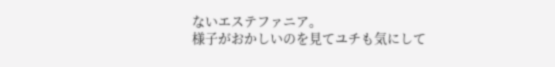ないエステファニア。
様子がおかしいのを見てユチも気にして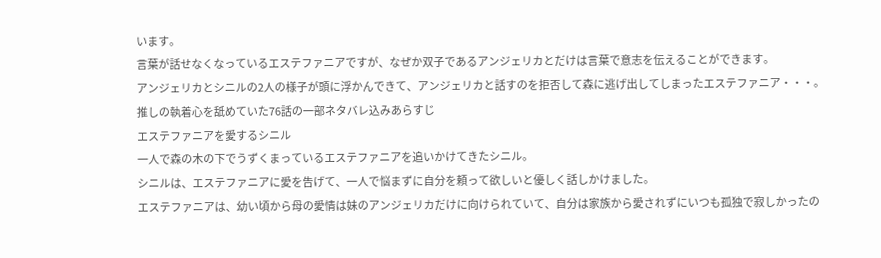います。
言葉が話せなくなっているエステファニアですが、なぜか双子であるアンジェリカとだけは言葉で意志を伝えることができます。
アンジェリカとシニルの2人の様子が頭に浮かんできて、アンジェリカと話すのを拒否して森に逃げ出してしまったエステファニア・・・。
推しの執着心を舐めていた76話の一部ネタバレ込みあらすじ
エステファニアを愛するシニル
一人で森の木の下でうずくまっているエステファニアを追いかけてきたシニル。
シニルは、エステファニアに愛を告げて、一人で悩まずに自分を頼って欲しいと優しく話しかけました。
エステファニアは、幼い頃から母の愛情は妹のアンジェリカだけに向けられていて、自分は家族から愛されずにいつも孤独で寂しかったの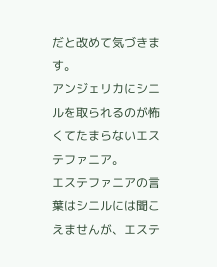だと改めて気づきます。
アンジェリカにシニルを取られるのが怖くてたまらないエステファニア。
エステファニアの言葉はシニルには聞こえませんが、エステ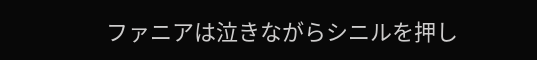ファニアは泣きながらシニルを押し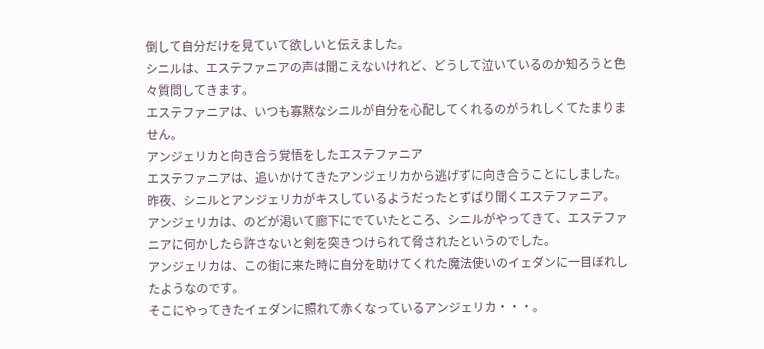倒して自分だけを見ていて欲しいと伝えました。
シニルは、エステファニアの声は聞こえないけれど、どうして泣いているのか知ろうと色々質問してきます。
エステファニアは、いつも寡黙なシニルが自分を心配してくれるのがうれしくてたまりません。
アンジェリカと向き合う覚悟をしたエステファニア
エステファニアは、追いかけてきたアンジェリカから逃げずに向き合うことにしました。
昨夜、シニルとアンジェリカがキスしているようだったとずばり聞くエステファニア。
アンジェリカは、のどが渇いて廊下にでていたところ、シニルがやってきて、エステファニアに何かしたら許さないと剣を突きつけられて脅されたというのでした。
アンジェリカは、この街に来た時に自分を助けてくれた魔法使いのイェダンに一目ぼれしたようなのです。
そこにやってきたイェダンに照れて赤くなっているアンジェリカ・・・。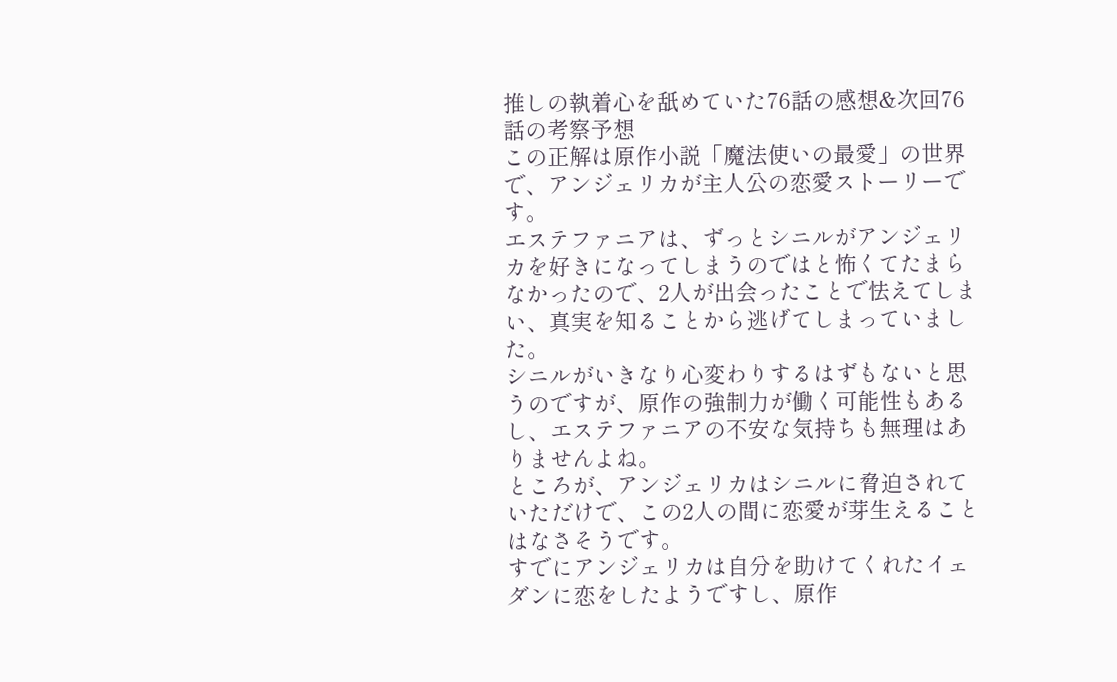推しの執着心を舐めていた76話の感想&次回76話の考察予想
この正解は原作小説「魔法使いの最愛」の世界で、アンジェリカが主人公の恋愛ストーリーです。
エステファニアは、ずっとシニルがアンジェリカを好きになってしまうのではと怖くてたまらなかったので、2人が出会ったことで怯えてしまい、真実を知ることから逃げてしまっていました。
シニルがいきなり心変わりするはずもないと思うのですが、原作の強制力が働く可能性もあるし、エステファニアの不安な気持ちも無理はありませんよね。
ところが、アンジェリカはシニルに脅迫されていただけで、この2人の間に恋愛が芽生えることはなさそうです。
すでにアンジェリカは自分を助けてくれたイェダンに恋をしたようですし、原作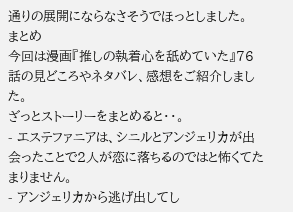通りの展開にならなさそうでほっとしました。
まとめ
今回は漫画『推しの執着心を舐めていた』76話の見どころやネタバレ、感想をご紹介しました。
ざっとストーリーをまとめると・・。
- エステファニアは、シニルとアンジェリカが出会ったことで2人が恋に落ちるのではと怖くてたまりません。
- アンジェリカから逃げ出してし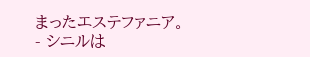まったエステファニア。
- シニルは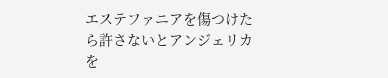エステファニアを傷つけたら許さないとアンジェリカを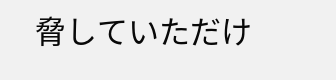脅していただけ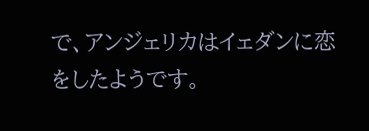で、アンジェリカはイェダンに恋をしたようです。